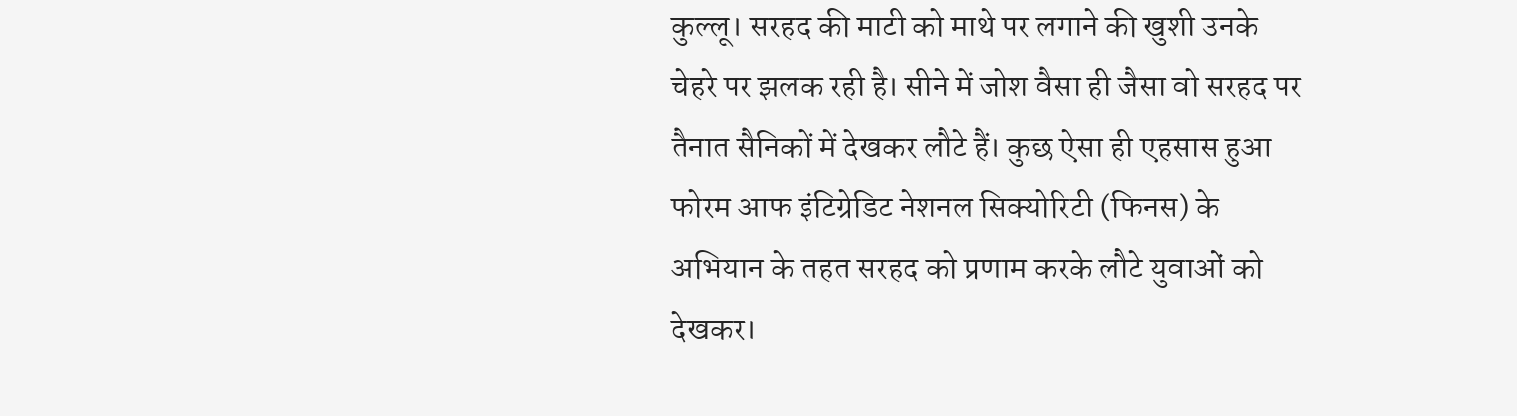कुल्लू। सरहद की माटी को माथे पर लगाने की खुशी उनके चेहरे पर झलक रही है। सीने में जोश वैसा ही जैसा वो सरहद पर तैनात सैनिकों में देखकर लौटे हैं। कुछ ऐसा ही एहसास हुआ फोरम आफ इंटिग्रेडिट नेशनल सिक्योरिटी (फिनस) के अभियान के तहत सरहद को प्रणाम करके लौटे युवाओं को देखकर।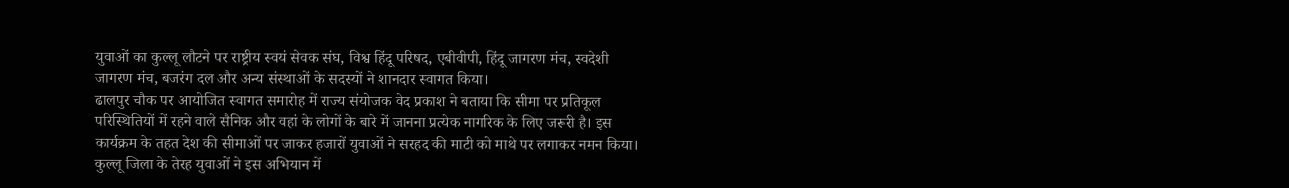युवाओं का कुल्लू लौटने पर राष्ट्रीय स्वयं सेवक संघ, विश्व हिंदू परिषद, एबीवीपी, हिंदू जागरण मंच, स्वदेशी जागरण मंच, बजरंग दल और अन्य संस्थाओं के सदस्यों ने शानदार स्वागत किया।
ढालपुर चौक पर आयोजित स्वागत समारोह में राज्य संयोजक वेद प्रकाश ने बताया कि सीमा पर प्रतिकूल परिस्थितियों में रहने वाले सैनिक और वहां के लोगों के बारे में जानना प्रत्येक नागरिक के लिए जरूरी है। इस कार्यक्रम के तहत देश की सीमाओं पर जाकर हजारों युवाओं ने सरहद की माटी को माथे पर लगाकर नमन किया। कुल्लू जिला के तेरह युवाओं ने इस अभियान में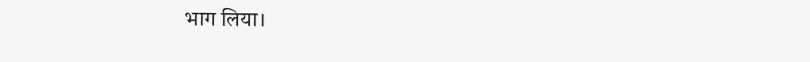भाग लिया।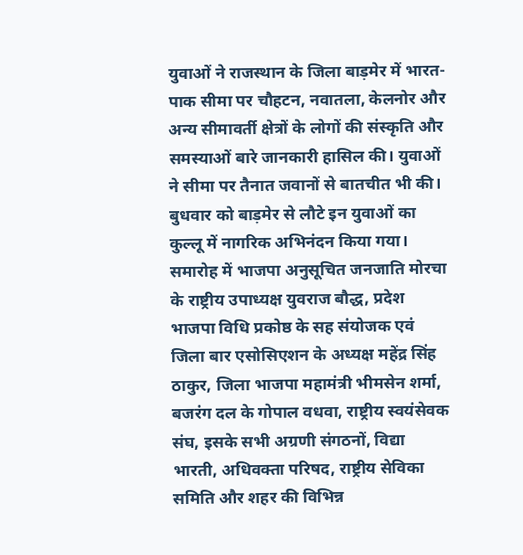युवाओं ने राजस्थान के जिला बाड़मेर में भारत-पाक सीमा पर चौहटन, नवातला, केलनोर और अन्य सीमावर्ती क्षेत्रों के लोगों की संस्कृति और समस्याओं बारे जानकारी हासिल की। युवाओं ने सीमा पर तैनात जवानों से बातचीत भी की। बुधवार को बाड़मेर से लौटे इन युवाओं का कुल्लू में नागरिक अभिनंदन किया गया। समारोह में भाजपा अनुसूचित जनजाति मोरचा के राष्ट्रीय उपाध्यक्ष युवराज बौद्ध, प्रदेश भाजपा विधि प्रकोष्ठ के सह संयोजक एवं जिला बार एसोसिएशन के अध्यक्ष महेंद्र सिंह ठाकुर, जिला भाजपा महामंत्री भीमसेन शर्मा, बजरंग दल के गोपाल वधवा, राष्ट्रीय स्वयंसेवक संघ, इसके सभी अग्रणी संगठनों, विद्या भारती, अधिवक्ता परिषद, राष्ट्रीय सेविका समिति और शहर की विभिन्न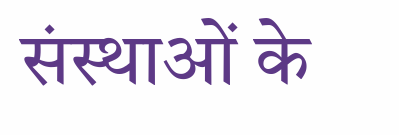संस्थाओं के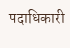पदाधिकारी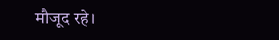मौजूद रहे।